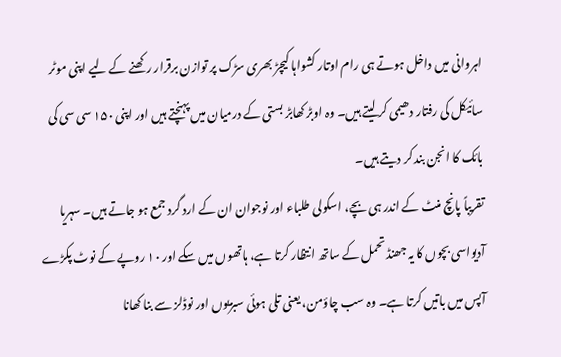اہروانی میں داخل ہوتے ہی رام اوتار کشواہا کیچڑ بھری سڑک پر توازن برقرار رکھنے کے لیے اپنی موٹر سائیکل کی رفتار دھیمی کر لیتے ہیں۔ وہ اوبڑ کھابڑ بستی کے درمیان میں پہنچتے ہیں اور اپنی ۱۵۰ سی سی کی بائک کا انجن بند کر دیتے ہیں۔
تقریباً پانچ منٹ کے اندر ہی بچے، اسکولی طلباء اور نوجوان ان کے ارد گرد جمع ہو جاتے ہیں۔ سہریا آدیواسی بچوں کا یہ جھنڈ تحمل کے ساتھ انتظار کرتا ہے، ہاتھوں میں سکے اور ۱۰ روپے کے نوٹ پکڑے آپس میں باتیں کرتا ہے۔ وہ سب چاؤمن، یعنی تلی ہوئی سبزیوں اور نوڈلز سے بنا کھانا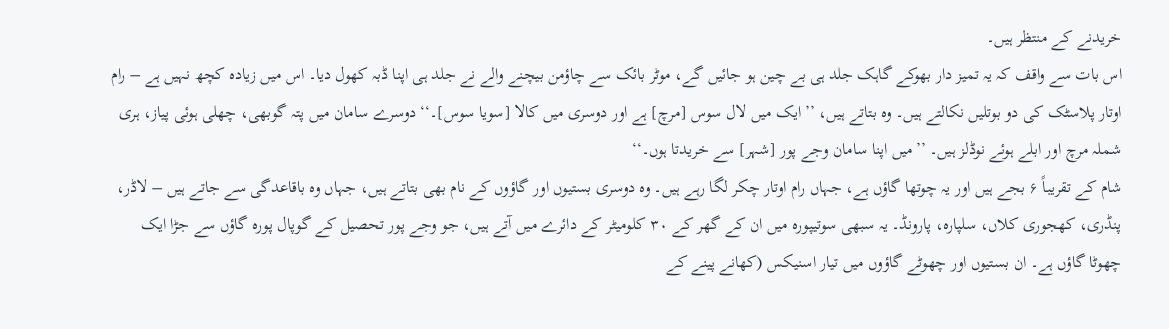خریدنے کے منتظر ہیں۔
اس بات سے واقف کہ یہ تمیز دار بھوکے گاہک جلد ہی بے چین ہو جائیں گے، موٹر بائک سے چاؤمن بیچنے والے نے جلد ہی اپنا ڈبہ کھول دیا۔ اس میں زیادہ کچھ نہیں ہے – رام اوتار پلاسٹک کی دو بوتلیں نکالتے ہیں۔ وہ بتاتے ہیں، ’’ایک میں لال سوس [مرچ] ہے اور دوسری میں کالا [سویا سوس]۔‘‘ دوسرے سامان میں پتہ گوبھی، چھلی ہوئی پیاز، ہری شملہ مرچ اور ابلے ہوئے نوڈلز ہیں۔ ’’میں اپنا سامان وجے پور [شہر] سے خریدتا ہوں۔‘‘
شام کے تقریباً ۶ بجے ہیں اور یہ چوتھا گاؤں ہے، جہاں رام اوتار چکر لگا رہے ہیں۔ وہ دوسری بستیوں اور گاؤوں کے نام بھی بتاتے ہیں، جہاں وہ باقاعدگی سے جاتے ہیں – لاڈر، پنڈری، کھجوری کلاں، سلپارہ، پارونڈ۔ یہ سبھی سوتیپورہ میں ان کے گھر کے ۳۰ کلومیٹر کے دائرے میں آتے ہیں، جو وجے پور تحصیل کے گوپال پورہ گاؤں سے جڑا ایک چھوٹا گاؤں ہے۔ ان بستیوں اور چھوٹے گاؤوں میں تیار اسنیکس (کھانے پینے کے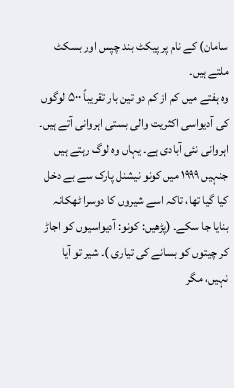سامان) کے نام پر پیکٹ بند چپس اور بسکٹ ملتے ہیں۔
وہ ہفتے میں کم از کم دو تین بار تقریباً ۵۰۰ لوگوں کی آدیواسی اکثریت والی بستی اہروانی آتے ہیں۔ اہروانی نئی آبادی ہے۔ یہاں وہ لوگ رہتے ہیں جنہیں ۱۹۹۹ میں کونو نیشنل پارک سے بے دخل کیا گیا تھا، تاکہ اسے شیروں کا دوسرا ٹھکانہ بنایا جا سکے۔ (پڑھیں: کونو: آدیواسیوں کو اجاڑ کر چیتوں کو بسانے کی تیاری )۔ شیر تو آیا نہیں، مگر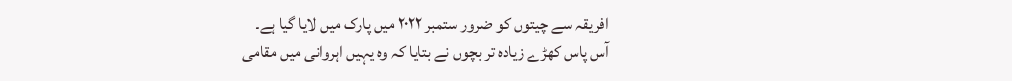افریقہ سے چیتوں کو ضرور ستمبر ۲۰۲۲ میں پارک میں لایا گیا ہے۔
آس پاس کھڑے زیادہ تر بچوں نے بتایا کہ وہ یہیں اہروانی میں مقامی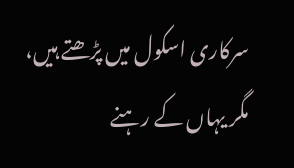سرکاری اسکول میں پڑھتے ہیں، مگر یہاں کے رہنے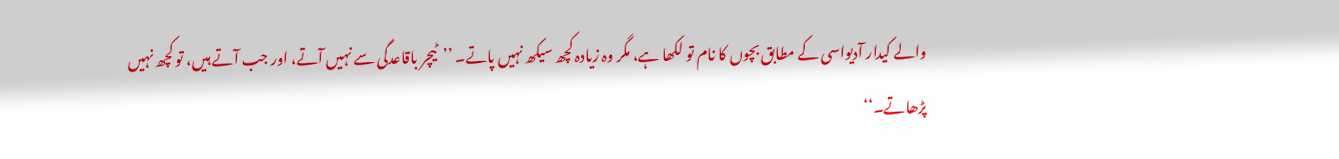والے کیدار آدیواسی کے مطابق بچوں کا نام تو لکھا ہے، مگر وہ زیادہ کچھ سیکھ نہیں پاتے۔ ’’ٹیچر باقاعدگی سے نہیں آتے، اور جب آتے ہیں، تو کچھ نہیں پڑھاتے۔‘‘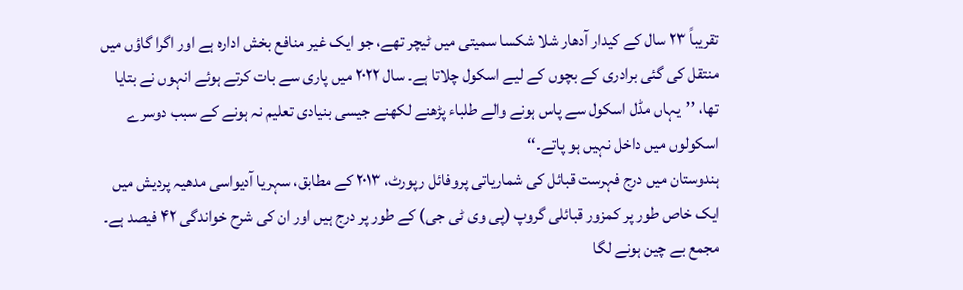تقریباً ۲۳ سال کے کیدار آدھار شلا شکسا سمیتی میں ٹیچر تھے، جو ایک غیر منافع بخش ادارہ ہے اور اگرا گاؤں میں منتقل کی گئی برادری کے بچوں کے لیے اسکول چلاتا ہے۔ سال ۲۰۲۲ میں پاری سے بات کرتے ہوئے انہوں نے بتایا تھا، ’’یہاں مڈل اسکول سے پاس ہونے والے طلباء پڑھنے لکھنے جیسی بنیادی تعلیم نہ ہونے کے سبب دوسرے اسکولوں میں داخل نہیں ہو پاتے۔‘‘
ہندوستان میں درج فہرست قبائل کی شماریاتی پروفائل رپورٹ، ۲۰۱۳ کے مطابق، سہریا آدیواسی مدھیہ پردیش میں ایک خاص طور پر کمزور قبائلی گروپ (پی وی ٹی جی) کے طور پر درج ہیں اور ان کی شرح خواندگی ۴۲ فیصد ہے۔
مجمع بے چین ہونے لگا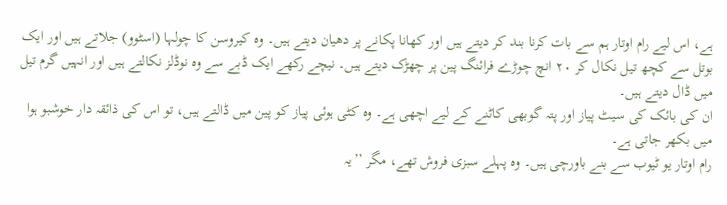ہے، اس لیے رام اوتار ہم سے بات کرنا بند کر دیتے ہیں اور کھانا پکانے پر دھیان دیتے ہیں۔ وہ کیروسن کا چولہا (اسٹوو) جلاتے ہیں اور ایک بوتل سے کچھ تیل نکال کر ۲۰ انچ چوڑے فرائنگ پین پر چھڑک دیتے ہیں۔ نیچے رکھے ایک ڈبے سے وہ نوڈلز نکالتے ہیں اور انہیں گرم تیل میں ڈال دیتے ہیں۔
ان کی بائک کی سیٹ پیاز اور پتہ گوبھی کاٹنے کے لیے اچھی ہے۔ وہ کٹی ہوئی پیاز کو پین میں ڈالتے ہیں، تو اس کی ذائقہ دار خوشبو ہوا میں بکھر جاتی ہے۔
رام اوتار یو ٹیوب سے بنے باورچی ہیں۔ وہ پہلے سبزی فروش تھے، مگر ’’یہ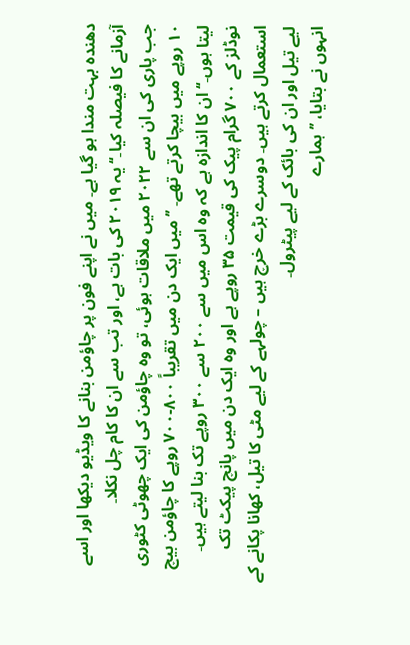دھندہ بہت مندا ہو گیا ہے۔ میں نے اپنے فون پر چاؤمن بنانے کا ویڈیو دیکھا اور اسے آزمانے کا فیصلہ کیا۔‘‘ یہ ۲۰۱۹ کی بات ہے، اور تب سے ان کا کام چل نکلا۔
جب پاری کی ان سے ۲۰۲۲ میں ملاقات ہوئی، تو وہ چاؤمن کی ایک چھوٹی کٹوری ۱۰ روپے میں بیچا کرتے تھے۔ ’’میں ایک دن میں تقریباً ۸۰۰-۷۰۰ روپے کا چاؤمن بیچ لیتا ہوں۔‘‘ ان کا اندازہ ہے کہ وہ اس میں سے ۲۰۰ سے ۳۰۰ روپے تک بنا لیتے ہیں۔ نوڈلز کے ۷۰۰ گرام پیک کی قیمت ۳۵ روپے ہے اور وہ ایک دن میں پانچ پیکٹ تک استعمال کرتے ہیں۔ دوسرے بڑے خرچ ہیں – چولہے کے لیے مٹی کا تیل، کھانا پکانے کے لیے تیل اور ان کی بائک کے لیے پیٹرول۔
انہوں نے بتایا، ’’ہمارے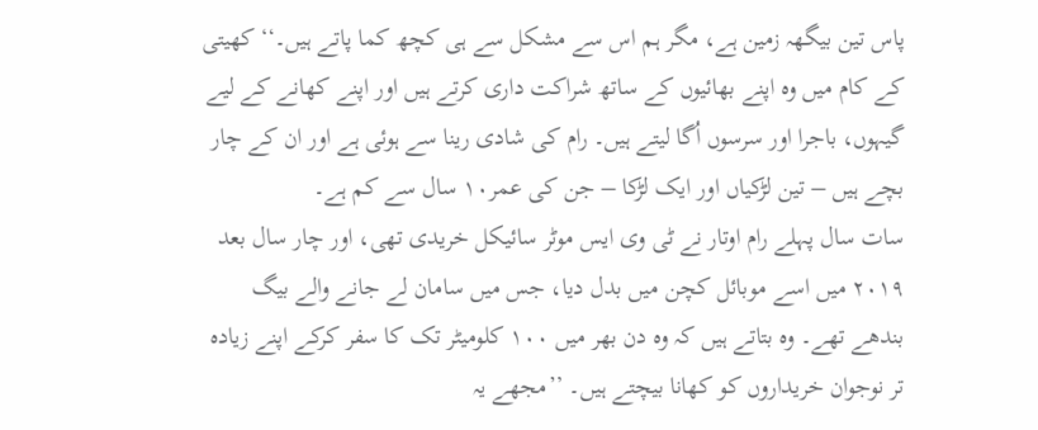پاس تین بیگھہ زمین ہے، مگر ہم اس سے مشکل سے ہی کچھ کما پاتے ہیں۔‘‘ کھیتی کے کام میں وہ اپنے بھائیوں کے ساتھ شراکت داری کرتے ہیں اور اپنے کھانے کے لیے گیہوں، باجرا اور سرسوں اُگا لیتے ہیں۔ رام کی شادی رینا سے ہوئی ہے اور ان کے چار بچے ہیں – تین لڑکیاں اور ایک لڑکا – جن کی عمر۱۰ سال سے کم ہے۔
سات سال پہلے رام اوتار نے ٹی وی ایس موٹر سائیکل خریدی تھی، اور چار سال بعد ۲۰۱۹ میں اسے موبائل کچن میں بدل دیا، جس میں سامان لے جانے والے بیگ بندھے تھے۔ وہ بتاتے ہیں کہ وہ دن بھر میں ۱۰۰ کلومیٹر تک کا سفر کرکے اپنے زیادہ تر نوجوان خریداروں کو کھانا بیچتے ہیں۔ ’’مجھے یہ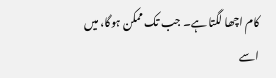کام اچھا لگتا ہے۔ جب تک ممکن ہوگا، میں اسے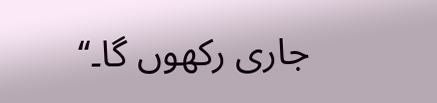جاری رکھوں گا۔‘‘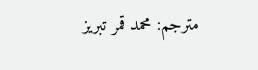مترجم: محمد قمر تبریز